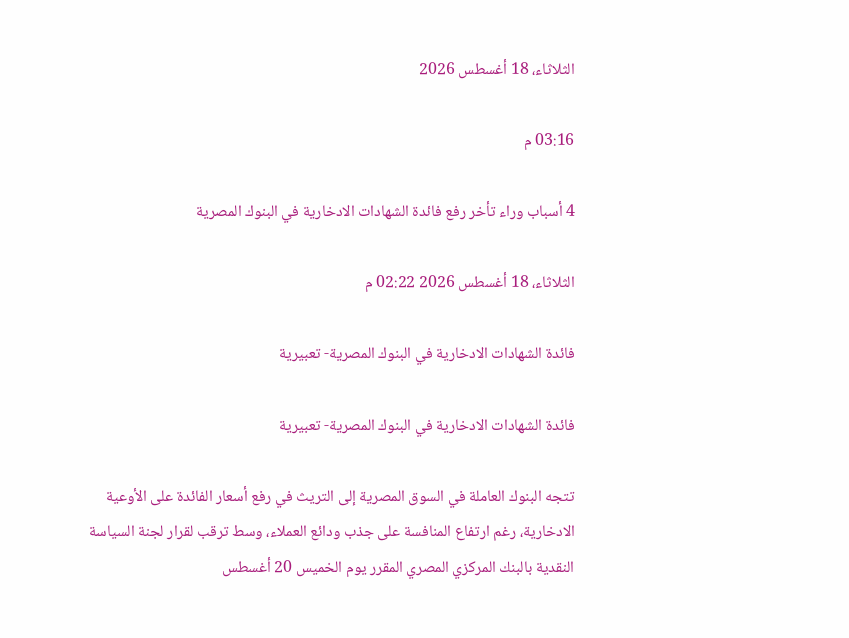الثلاثاء، 18 أغسطس 2026

03:16 م

4 أسباب وراء تأخر رفع فائدة الشهادات الادخارية في البنوك المصرية

الثلاثاء، 18 أغسطس 2026 02:22 م

فائدة الشهادات الادخارية في البنوك المصرية- تعبيرية

فائدة الشهادات الادخارية في البنوك المصرية- تعبيرية

تتجه البنوك العاملة في السوق المصرية إلى التريث في رفع أسعار الفائدة على الأوعية الادخارية، رغم ارتفاع المنافسة على جذب ودائع العملاء، وسط ترقب لقرار لجنة السياسة النقدية بالبنك المركزي المصري المقرر يوم الخميس 20 أغسطس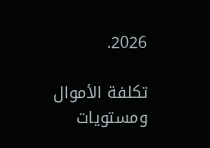2026.

تكلفة الأموال ومستويات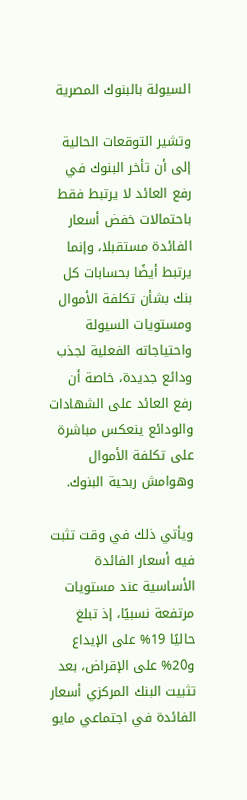السيولة بالبنوك المصرية

وتشير التوقعات الحالية إلى أن تأخر البنوك في رفع العائد لا يرتبط فقط باحتمالات خفض أسعار الفائدة مستقبلا، وإنما يرتبط أيضًا بحسابات كل بنك بشأن تكلفة الأموال ومستويات السيولة واحتياجاته الفعلية لجذب ودائع جديدة، خاصة أن رفع العائد على الشهادات والودائع ينعكس مباشرة على تكلفة الأموال وهوامش ربحية البنوك.

ويأتي ذلك في وقت تثبت فيه أسعار الفائدة الأساسية عند مستويات مرتفعة نسبيًا، إذ تبلغ حاليًا 19% على الإيداع و20% على الإقراض، بعد تثبيت البنك المركزي أسعار الفائدة في اجتماعي مايو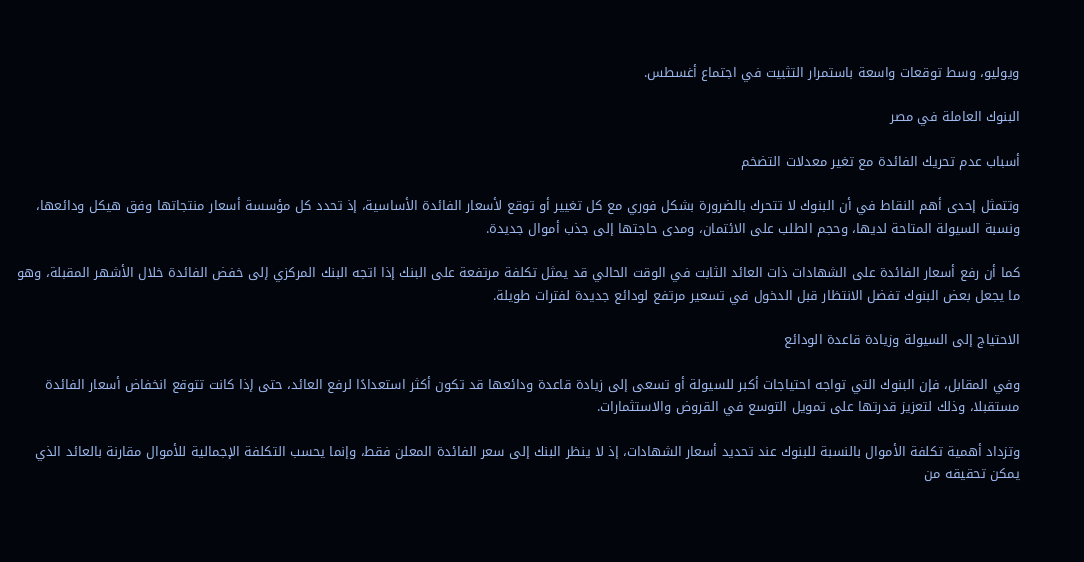ويوليو، وسط توقعات واسعة باستمرار التثبيت في اجتماع أغسطس.

البنوك العاملة في مصر

أسباب عدم تحريك الفائدة مع تغير معدلات التضخم

وتتمثل إحدى أهم النقاط في أن البنوك لا تتحرك بالضرورة بشكل فوري مع كل تغيير أو توقع لأسعار الفائدة الأساسية، إذ تحدد كل مؤسسة أسعار منتجاتها وفق هيكل ودائعها، ونسبة السيولة المتاحة لديها، وحجم الطلب على الائتمان، ومدى حاجتها إلى جذب أموال جديدة.

كما أن رفع أسعار الفائدة على الشهادات ذات العائد الثابت في الوقت الحالي قد يمثل تكلفة مرتفعة على البنك إذا اتجه البنك المركزي إلى خفض الفائدة خلال الأشهر المقبلة، وهو ما يجعل بعض البنوك تفضل الانتظار قبل الدخول في تسعير مرتفع لودائع جديدة لفترات طويلة.

الاحتياج إلى السيولة وزيادة قاعدة الودائع

وفي المقابل، فإن البنوك التي تواجه احتياجات أكبر للسيولة أو تسعى إلى زيادة قاعدة ودائعها قد تكون أكثر استعدادًا لرفع العائد، حتى إذا كانت تتوقع انخفاض أسعار الفائدة مستقبلا، وذلك لتعزيز قدرتها على تمويل التوسع في القروض والاستثمارات.

وتزداد أهمية تكلفة الأموال بالنسبة للبنوك عند تحديد أسعار الشهادات، إذ لا ينظر البنك إلى سعر الفائدة المعلن فقط، وإنما يحسب التكلفة الإجمالية للأموال مقارنة بالعائد الذي يمكن تحقيقه من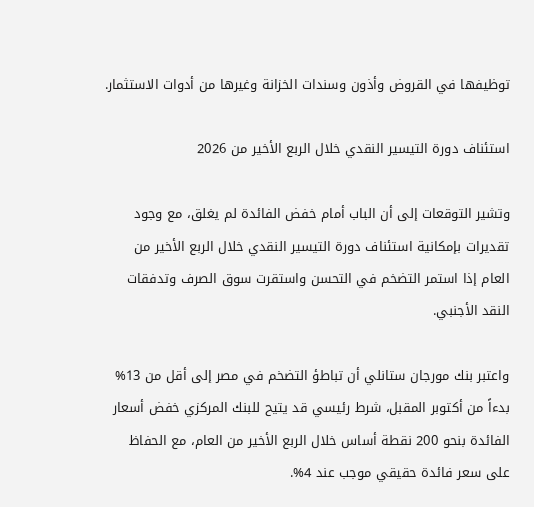توظيفها في القروض وأذون وسندات الخزانة وغيرها من أدوات الاستثمار.

استئناف دورة التيسير النقدي خلال الربع الأخير من 2026

وتشير التوقعات إلى أن الباب أمام خفض الفائدة لم يغلق، مع وجود تقديرات بإمكانية استئناف دورة التيسير النقدي خلال الربع الأخير من العام إذا استمر التضخم في التحسن واستقرت سوق الصرف وتدفقات النقد الأجنبي.

واعتبر بنك مورجان ستانلي أن تباطؤ التضخم في مصر إلى أقل من 13% بدءاً من أكتوبر المقبل، شرط رئيسي قد يتيح للبنك المركزي خفض أسعار الفائدة بنحو 200 نقطة أساس خلال الربع الأخير من العام، مع الحفاظ على سعر فائدة حقيقي موجب عند 4%.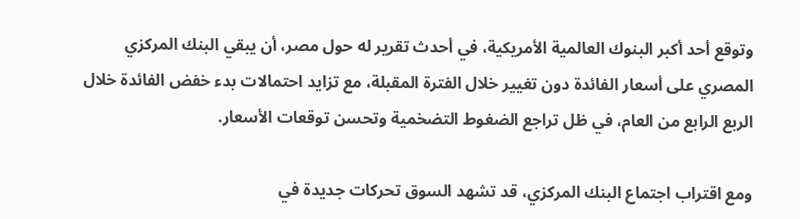وتوقع أحد أكبر البنوك العالمية الأمريكية، في أحدث تقرير له حول مصر، أن يبقي البنك المركزي المصري على أسعار الفائدة دون تغيير خلال الفترة المقبلة، مع تزايد احتمالات بدء خفض الفائدة خلال الربع الرابع من العام، في ظل تراجع الضغوط التضخمية وتحسن توقعات الأسعار.

ومع اقتراب اجتماع البنك المركزي، قد تشهد السوق تحركات جديدة في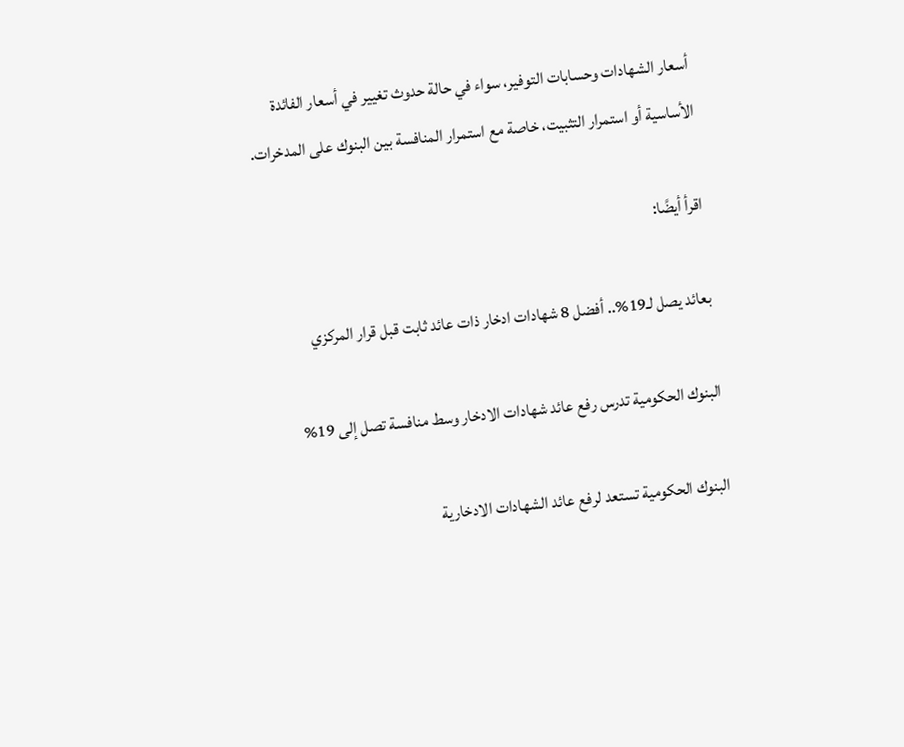أسعار الشهادات وحسابات التوفير، سواء في حالة حدوث تغيير في أسعار الفائدة الأساسية أو استمرار التثبيت، خاصة مع استمرار المنافسة بين البنوك على المدخرات.

اقرأ أيضًا:

بعائد يصل لـ19%.. أفضل 8 شهادات ادخار ذات عائد ثابت قبل قرار المركزي

البنوك الحكومية تدرس رفع عائد شهادات الادخار وسط منافسة تصل إلى 19%

البنوك الحكومية تستعد لرفع عائد الشهادات الادخارية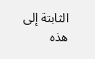الثابتة إلى هذه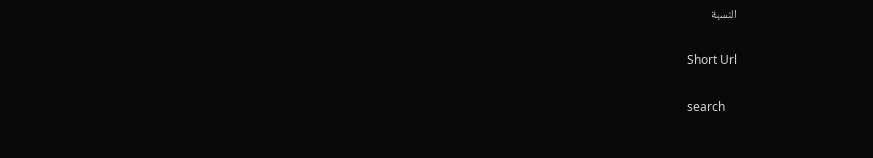النسبة

Short Url

search